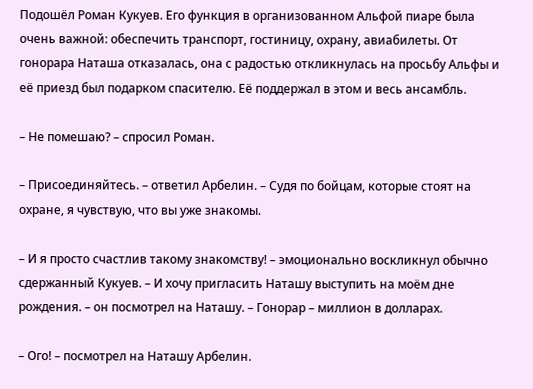Подошёл Роман Кукуев. Его функция в организованном Альфой пиаре была очень важной: обеспечить транспорт, гостиницу, охрану, авиабилеты. От гонорара Наташа отказалась, она с радостью откликнулась на просьбу Альфы и её приезд был подарком спасителю. Её поддержал в этом и весь ансамбль.

– Не помешаю? – спросил Роман.

– Присоединяйтесь. – ответил Арбелин. – Судя по бойцам, которые стоят на охране, я чувствую, что вы уже знакомы.

– И я просто счастлив такому знакомству! – эмоционально воскликнул обычно сдержанный Кукуев. – И хочу пригласить Наташу выступить на моём дне рождения. – он посмотрел на Наташу. – Гонорар – миллион в долларах.

– Ого! – посмотрел на Наташу Арбелин.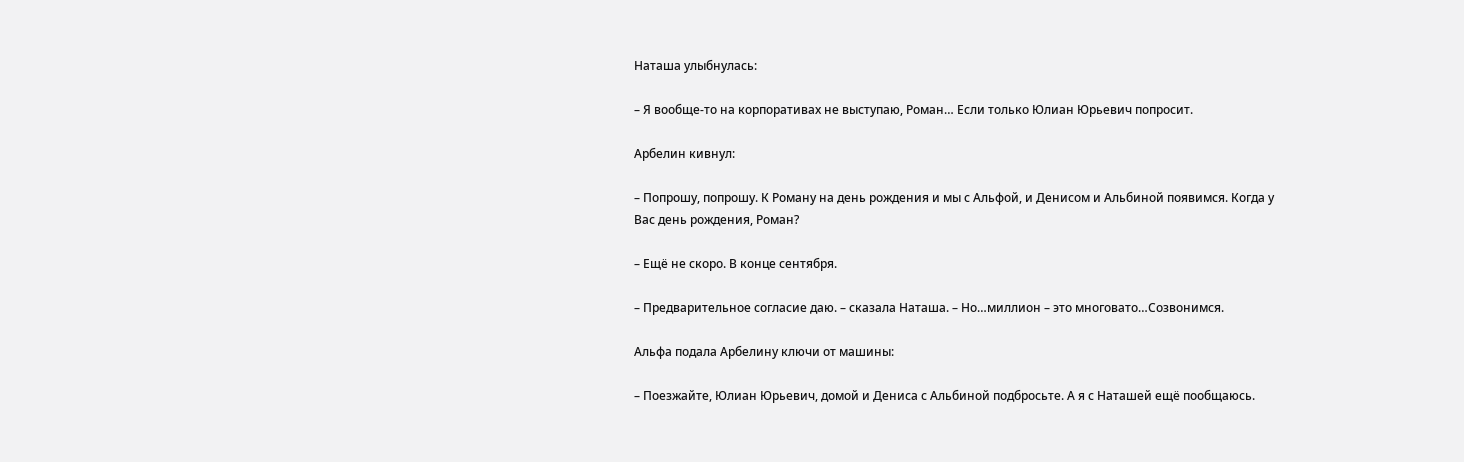Наташа улыбнулась:

– Я вообще-то на корпоративах не выступаю, Роман… Если только Юлиан Юрьевич попросит.

Арбелин кивнул:

– Попрошу, попрошу. К Роману на день рождения и мы с Альфой, и Денисом и Альбиной появимся. Когда у Вас день рождения, Роман?

– Ещё не скоро. В конце сентября.

– Предварительное согласие даю. – сказала Наташа. – Но…миллион – это многовато…Созвонимся.

Альфа подала Арбелину ключи от машины:

– Поезжайте, Юлиан Юрьевич, домой и Дениса с Альбиной подбросьте. А я с Наташей ещё пообщаюсь.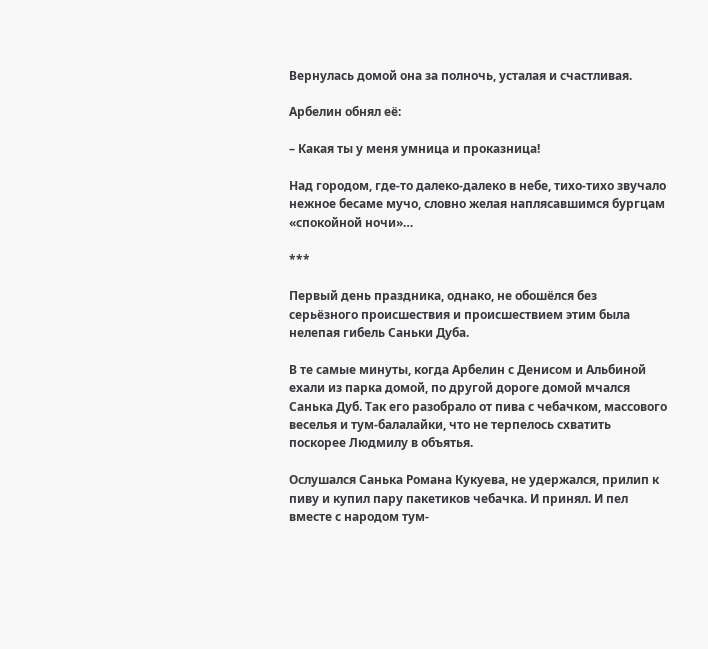Вернулась домой она за полночь, усталая и счастливая.

Арбелин обнял её:

– Какая ты у меня умница и проказница!

Над городом, где-то далеко-далеко в небе, тихо-тихо звучало нежное бесаме мучо, словно желая наплясавшимся бургцам «спокойной ночи»…

***

Первый день праздника, однако, не обошёлся без серьёзного происшествия и происшествием этим была нелепая гибель Саньки Дуба.

В те самые минуты, когда Арбелин с Денисом и Альбиной ехали из парка домой, по другой дороге домой мчался Санька Дуб. Так его разобрало от пива с чебачком, массового веселья и тум-балалайки, что не терпелось схватить поскорее Людмилу в объятья.

Ослушался Санька Романа Кукуева, не удержался, прилип к пиву и купил пару пакетиков чебачка. И принял. И пел вместе с народом тум-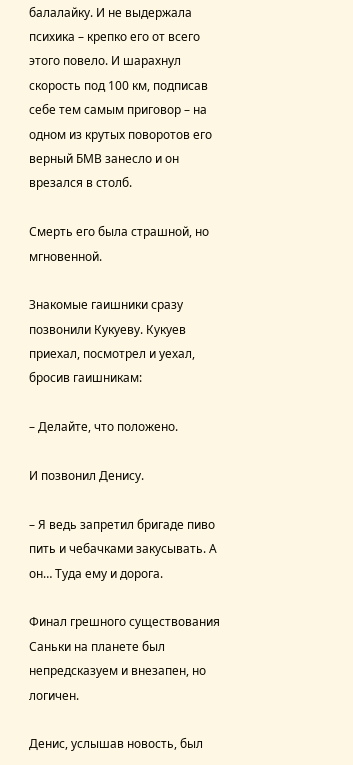балалайку. И не выдержала психика – крепко его от всего этого повело. И шарахнул скорость под 100 км, подписав себе тем самым приговор – на одном из крутых поворотов его верный БМВ занесло и он врезался в столб.

Смерть его была страшной, но мгновенной.

Знакомые гаишники сразу позвонили Кукуеву. Кукуев приехал, посмотрел и уехал, бросив гаишникам:

– Делайте, что положено.

И позвонил Денису.

– Я ведь запретил бригаде пиво пить и чебачками закусывать. А он… Туда ему и дорога.

Финал грешного существования Саньки на планете был непредсказуем и внезапен, но логичен.

Денис, услышав новость, был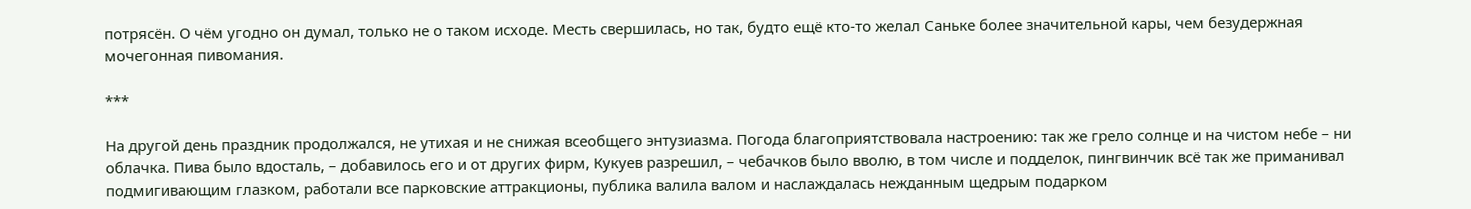потрясён. О чём угодно он думал, только не о таком исходе. Месть свершилась, но так, будто ещё кто-то желал Саньке более значительной кары, чем безудержная мочегонная пивомания.

***

На другой день праздник продолжался, не утихая и не снижая всеобщего энтузиазма. Погода благоприятствовала настроению: так же грело солнце и на чистом небе – ни облачка. Пива было вдосталь, – добавилось его и от других фирм, Кукуев разрешил, – чебачков было вволю, в том числе и подделок, пингвинчик всё так же приманивал подмигивающим глазком, работали все парковские аттракционы, публика валила валом и наслаждалась нежданным щедрым подарком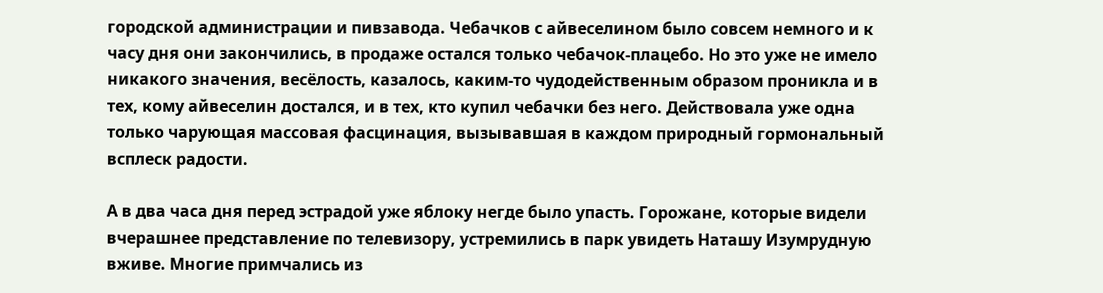городской администрации и пивзавода. Чебачков с айвеселином было совсем немного и к часу дня они закончились, в продаже остался только чебачок-плацебо. Но это уже не имело никакого значения, весёлость, казалось, каким-то чудодейственным образом проникла и в тех, кому айвеселин достался, и в тех, кто купил чебачки без него. Действовала уже одна только чарующая массовая фасцинация, вызывавшая в каждом природный гормональный всплеск радости.

А в два часа дня перед эстрадой уже яблоку негде было упасть. Горожане, которые видели вчерашнее представление по телевизору, устремились в парк увидеть Наташу Изумрудную вживе. Многие примчались из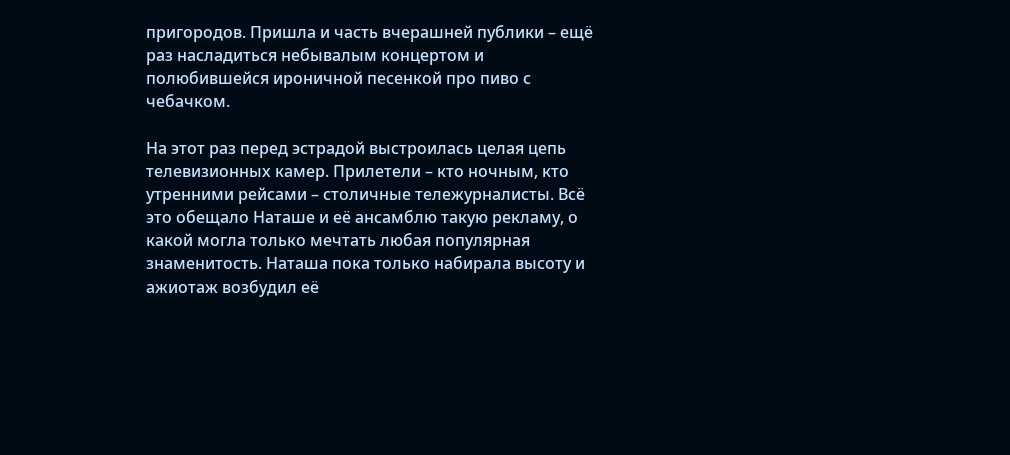пригородов. Пришла и часть вчерашней публики – ещё раз насладиться небывалым концертом и полюбившейся ироничной песенкой про пиво с чебачком.

На этот раз перед эстрадой выстроилась целая цепь телевизионных камер. Прилетели – кто ночным, кто утренними рейсами – столичные тележурналисты. Всё это обещало Наташе и её ансамблю такую рекламу, о какой могла только мечтать любая популярная знаменитость. Наташа пока только набирала высоту и ажиотаж возбудил её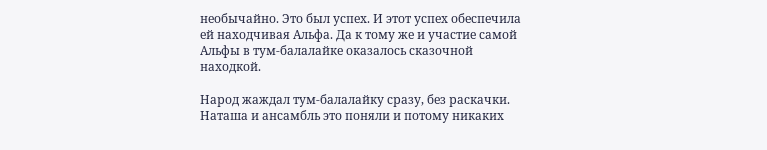необычайно. Это был успех. И этот успех обеспечила ей находчивая Альфа. Да к тому же и участие самой Альфы в тум-балалайке оказалось сказочной находкой.

Народ жаждал тум-балалайку сразу, без раскачки. Наташа и ансамбль это поняли и потому никаких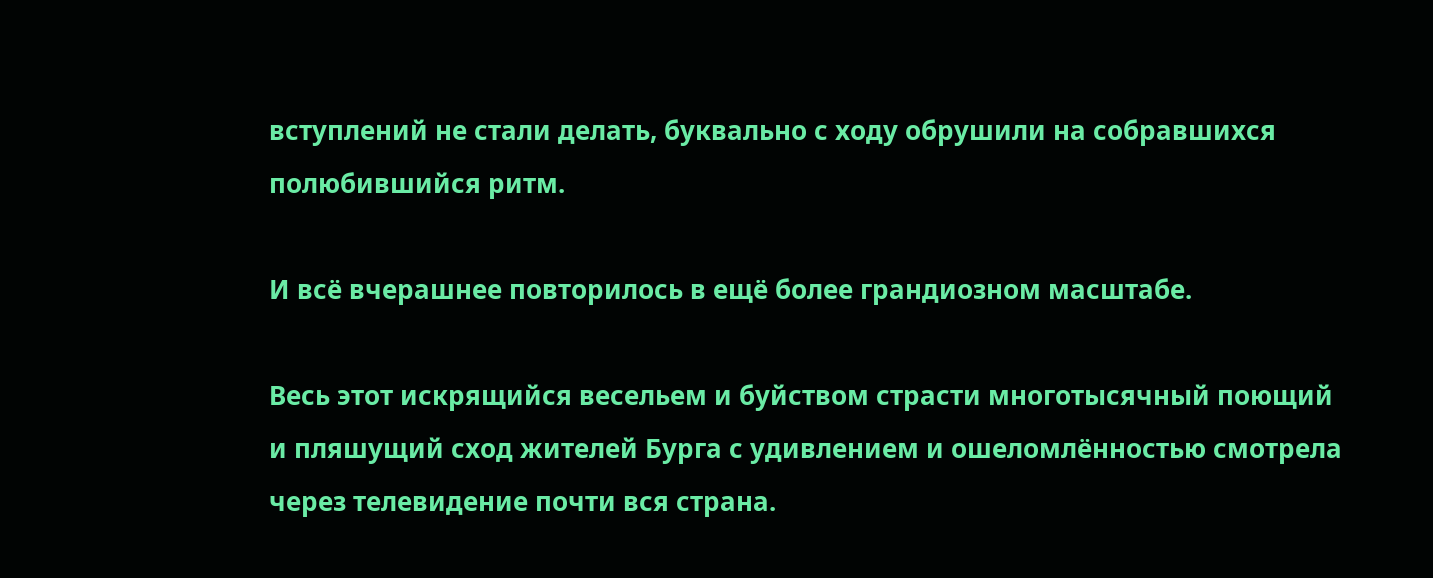вступлений не стали делать, буквально с ходу обрушили на собравшихся полюбившийся ритм.

И всё вчерашнее повторилось в ещё более грандиозном масштабе.

Весь этот искрящийся весельем и буйством страсти многотысячный поющий и пляшущий сход жителей Бурга с удивлением и ошеломлённостью смотрела через телевидение почти вся страна.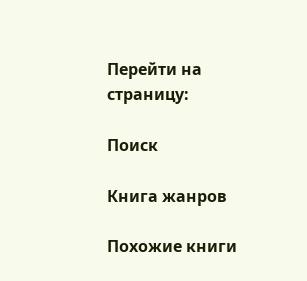Перейти на страницу:

Поиск

Книга жанров

Похожие книги